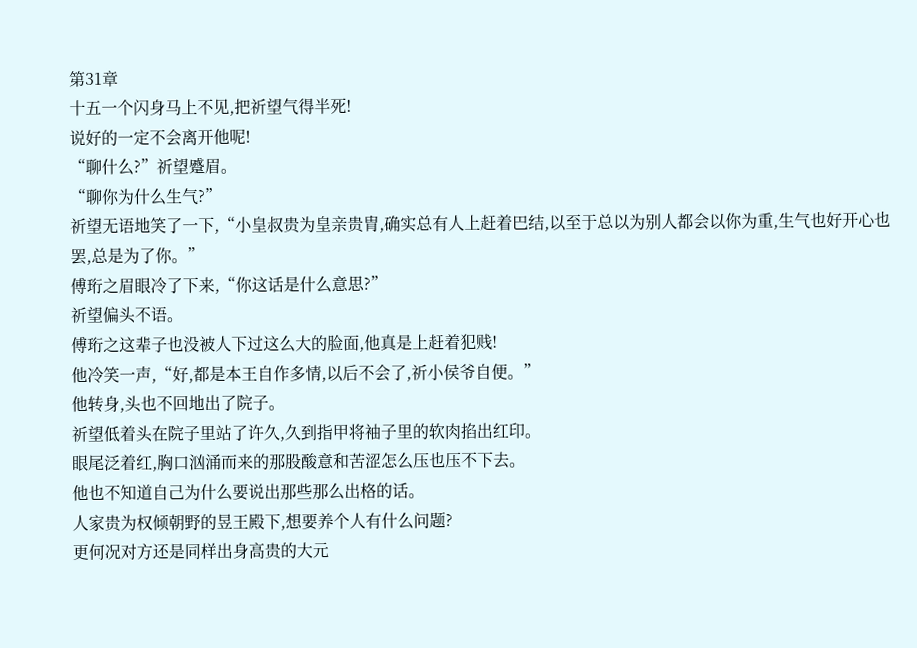第31章
十五一个闪身马上不见,把祈望气得半死!
说好的一定不会离开他呢!
“聊什么?”祈望蹙眉。
“聊你为什么生气?”
祈望无语地笑了一下,“小皇叔贵为皇亲贵胄,确实总有人上赶着巴结,以至于总以为别人都会以你为重,生气也好开心也罢,总是为了你。”
傅珩之眉眼冷了下来,“你这话是什么意思?”
祈望偏头不语。
傅珩之这辈子也没被人下过这么大的脸面,他真是上赶着犯贱!
他冷笑一声,“好,都是本王自作多情,以后不会了,祈小侯爷自便。”
他转身,头也不回地出了院子。
祈望低着头在院子里站了许久,久到指甲将袖子里的软肉掐出红印。
眼尾泛着红,胸口汹涌而来的那股酸意和苦涩怎么压也压不下去。
他也不知道自己为什么要说出那些那么出格的话。
人家贵为权倾朝野的昱王殿下,想要养个人有什么问题?
更何况对方还是同样出身高贵的大元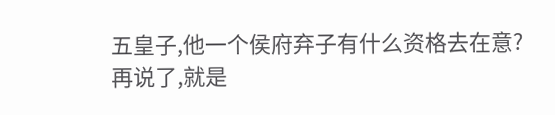五皇子,他一个侯府弃子有什么资格去在意?
再说了,就是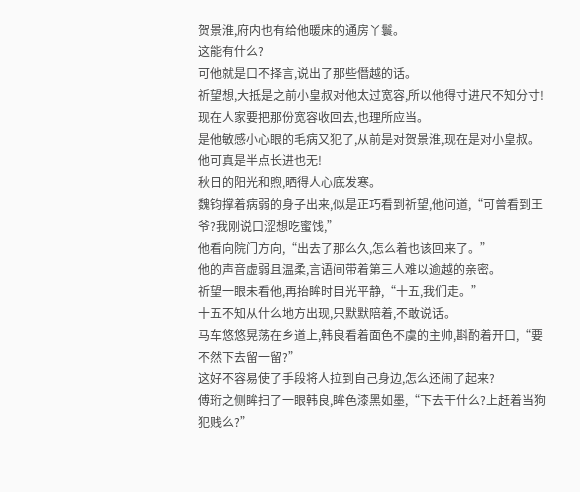贺景淮,府内也有给他暖床的通房丫鬟。
这能有什么?
可他就是口不择言,说出了那些僭越的话。
祈望想,大抵是之前小皇叔对他太过宽容,所以他得寸进尺不知分寸!
现在人家要把那份宽容收回去,也理所应当。
是他敏感小心眼的毛病又犯了,从前是对贺景淮,现在是对小皇叔。
他可真是半点长进也无!
秋日的阳光和煦,晒得人心底发寒。
魏钧撑着病弱的身子出来,似是正巧看到祈望,他问道,“可曾看到王爷?我刚说口涩想吃蜜饯,”
他看向院门方向,“出去了那么久,怎么着也该回来了。”
他的声音虚弱且温柔,言语间带着第三人难以逾越的亲密。
祈望一眼未看他,再抬眸时目光平静,“十五,我们走。”
十五不知从什么地方出现,只默默陪着,不敢说话。
马车悠悠晃荡在乡道上,韩良看着面色不虞的主帅,斟酌着开口,“要不然下去留一留?”
这好不容易使了手段将人拉到自己身边,怎么还闹了起来?
傅珩之侧眸扫了一眼韩良,眸色漆黑如墨,“下去干什么?上赶着当狗犯贱么?”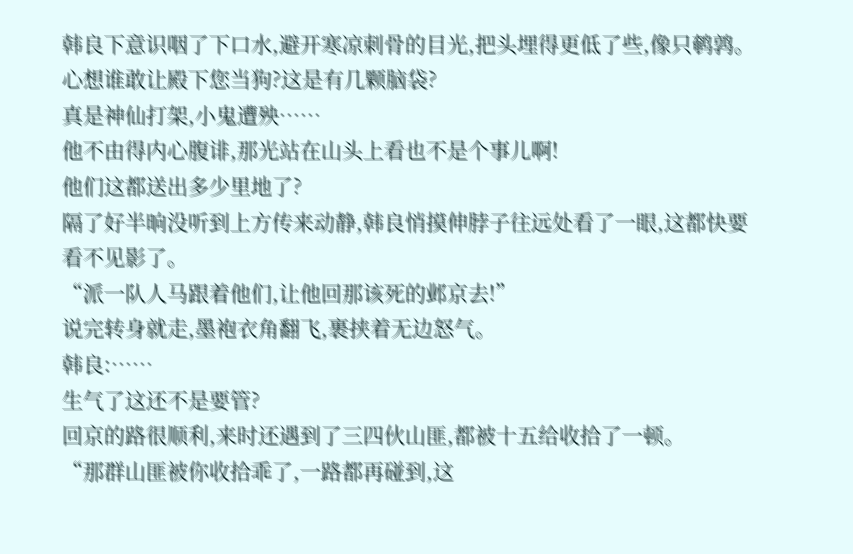韩良下意识咽了下口水,避开寒凉刺骨的目光,把头埋得更低了些,像只鹌鹑。
心想谁敢让殿下您当狗?这是有几颗脑袋?
真是神仙打架,小鬼遭殃……
他不由得内心腹诽,那光站在山头上看也不是个事儿啊!
他们这都送出多少里地了?
隔了好半晌没听到上方传来动静,韩良悄摸伸脖子往远处看了一眼,这都快要看不见影了。
“派一队人马跟着他们,让他回那该死的邺京去!”
说完转身就走,墨袍衣角翻飞,裹挟着无边怒气。
韩良:……
生气了这还不是要管?
回京的路很顺利,来时还遇到了三四伙山匪,都被十五给收拾了一顿。
“那群山匪被你收拾乖了,一路都再碰到,这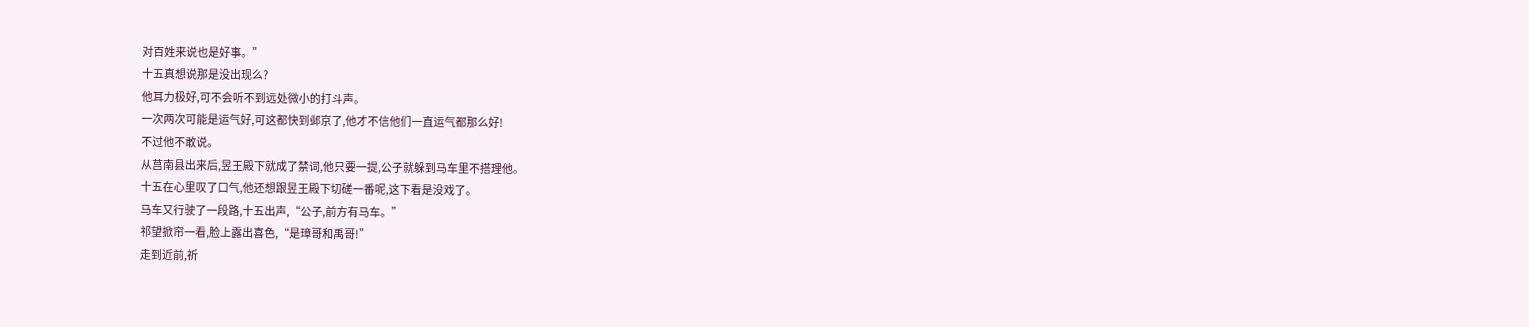对百姓来说也是好事。”
十五真想说那是没出现么?
他耳力极好,可不会听不到远处微小的打斗声。
一次两次可能是运气好,可这都快到邺京了,他才不信他们一直运气都那么好!
不过他不敢说。
从莒南县出来后,昱王殿下就成了禁词,他只要一提,公子就躲到马车里不搭理他。
十五在心里叹了口气,他还想跟昱王殿下切磋一番呢,这下看是没戏了。
马车又行驶了一段路,十五出声,“公子,前方有马车。”
祁望掀帘一看,脸上露出喜色,“是璋哥和禹哥!”
走到近前,祈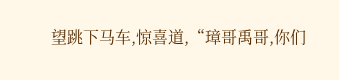望跳下马车,惊喜道,“璋哥禹哥,你们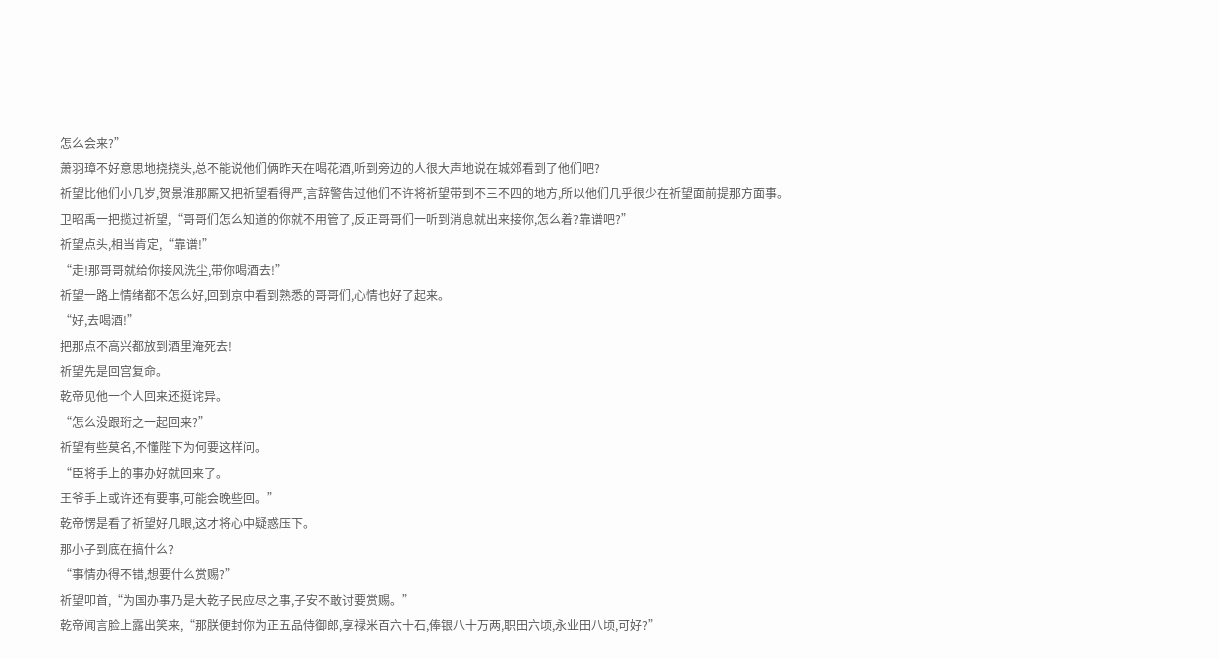怎么会来?”
萧羽璋不好意思地挠挠头,总不能说他们俩昨天在喝花酒,听到旁边的人很大声地说在城郊看到了他们吧?
祈望比他们小几岁,贺景淮那厮又把祈望看得严,言辞警告过他们不许将祈望带到不三不四的地方,所以他们几乎很少在祈望面前提那方面事。
卫昭禹一把揽过祈望,“哥哥们怎么知道的你就不用管了,反正哥哥们一听到消息就出来接你,怎么着?靠谱吧?”
祈望点头,相当肯定,“靠谱!”
“走!那哥哥就给你接风洗尘,带你喝酒去!”
祈望一路上情绪都不怎么好,回到京中看到熟悉的哥哥们,心情也好了起来。
“好,去喝酒!”
把那点不高兴都放到酒里淹死去!
祈望先是回宫复命。
乾帝见他一个人回来还挺诧异。
“怎么没跟珩之一起回来?”
祈望有些莫名,不懂陛下为何要这样问。
“臣将手上的事办好就回来了。
王爷手上或许还有要事,可能会晚些回。”
乾帝愣是看了祈望好几眼,这才将心中疑惑压下。
那小子到底在搞什么?
“事情办得不错,想要什么赏赐?”
祈望叩首,“为国办事乃是大乾子民应尽之事,子安不敢讨要赏赐。”
乾帝闻言脸上露出笑来,“那朕便封你为正五品侍御郎,享禄米百六十石,俸银八十万两,职田六顷,永业田八顷,可好?”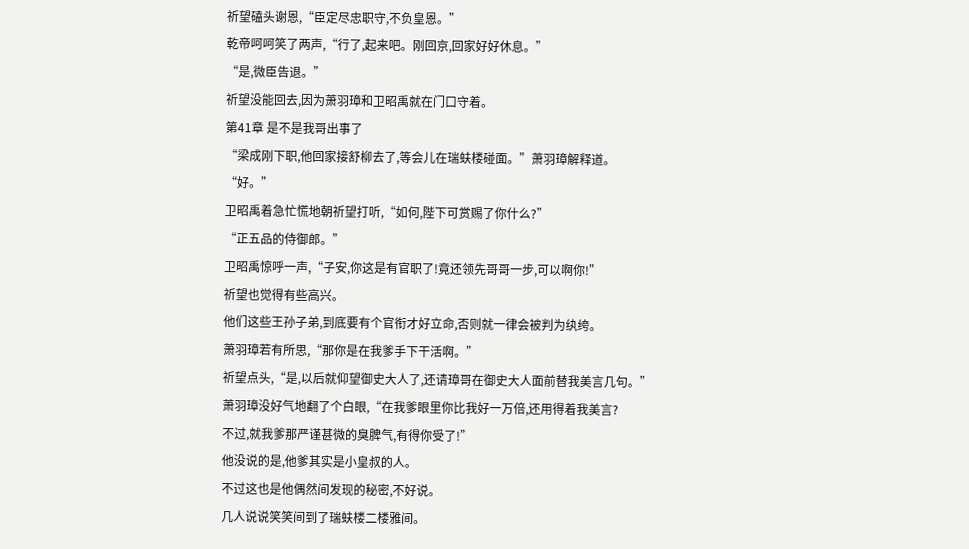祈望磕头谢恩,“臣定尽忠职守,不负皇恩。”
乾帝呵呵笑了两声,“行了,起来吧。刚回京,回家好好休息。”
“是,微臣告退。”
祈望没能回去,因为萧羽璋和卫昭禹就在门口守着。
第41章 是不是我哥出事了
“梁成刚下职,他回家接舒柳去了,等会儿在瑞蚨楼碰面。”萧羽璋解释道。
“好。”
卫昭禹着急忙慌地朝祈望打听,“如何,陛下可赏赐了你什么?”
“正五品的侍御郎。”
卫昭禹惊呼一声,“子安,你这是有官职了!竟还领先哥哥一步,可以啊你!”
祈望也觉得有些高兴。
他们这些王孙子弟,到底要有个官衔才好立命,否则就一律会被判为纨绔。
萧羽璋若有所思,“那你是在我爹手下干活啊。”
祈望点头,“是,以后就仰望御史大人了,还请璋哥在御史大人面前替我美言几句。”
萧羽璋没好气地翻了个白眼,“在我爹眼里你比我好一万倍,还用得着我美言?
不过,就我爹那严谨甚微的臭脾气,有得你受了!”
他没说的是,他爹其实是小皇叔的人。
不过这也是他偶然间发现的秘密,不好说。
几人说说笑笑间到了瑞蚨楼二楼雅间。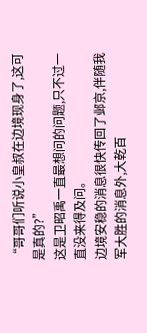“哥哥们听说小皇叔在边境现身了,这可是真的?”
这是卫昭禹一直最想问的问题,只不过一直没来得及问。
边境安稳的消息很快传回了邺京,伴随我军大胜的消息外,大乾百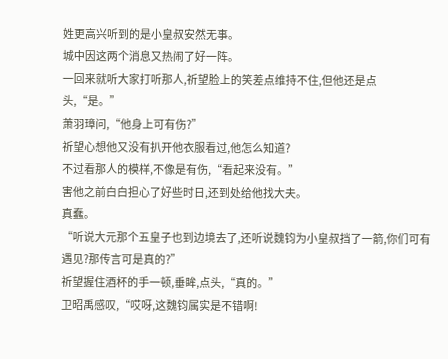姓更高兴听到的是小皇叔安然无事。
城中因这两个消息又热闹了好一阵。
一回来就听大家打听那人,祈望脸上的笑差点维持不住,但他还是点头,“是。”
萧羽璋问,“他身上可有伤?”
祈望心想他又没有扒开他衣服看过,他怎么知道?
不过看那人的模样,不像是有伤,“看起来没有。”
害他之前白白担心了好些时日,还到处给他找大夫。
真蠢。
“听说大元那个五皇子也到边境去了,还听说魏钧为小皇叔挡了一箭,你们可有遇见?那传言可是真的?”
祈望握住酒杯的手一顿,垂眸,点头,“真的。”
卫昭禹感叹,“哎呀,这魏钧属实是不错啊!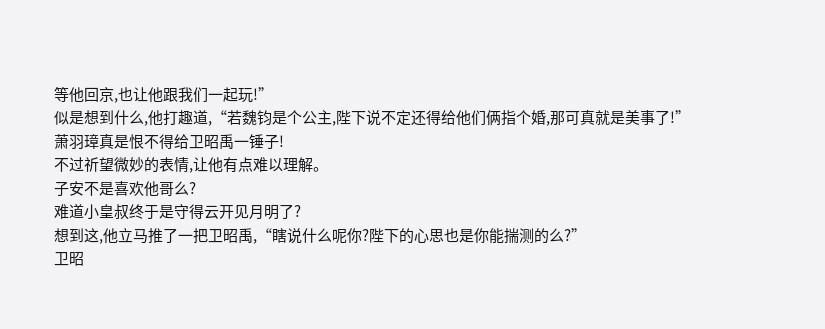等他回京,也让他跟我们一起玩!”
似是想到什么,他打趣道,“若魏钧是个公主,陛下说不定还得给他们俩指个婚,那可真就是美事了!”
萧羽璋真是恨不得给卫昭禹一锤子!
不过祈望微妙的表情,让他有点难以理解。
子安不是喜欢他哥么?
难道小皇叔终于是守得云开见月明了?
想到这,他立马推了一把卫昭禹,“瞎说什么呢你?陛下的心思也是你能揣测的么?”
卫昭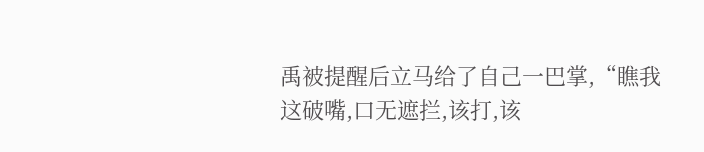禹被提醒后立马给了自己一巴掌,“瞧我这破嘴,口无遮拦,该打,该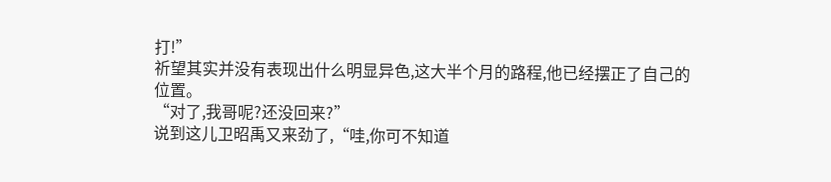打!”
祈望其实并没有表现出什么明显异色,这大半个月的路程,他已经摆正了自己的位置。
“对了,我哥呢?还没回来?”
说到这儿卫昭禹又来劲了,“哇,你可不知道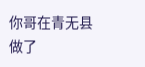你哥在青无县做了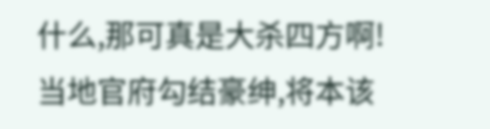什么,那可真是大杀四方啊!
当地官府勾结豪绅,将本该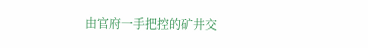由官府一手把控的矿井交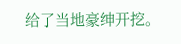给了当地豪绅开挖。